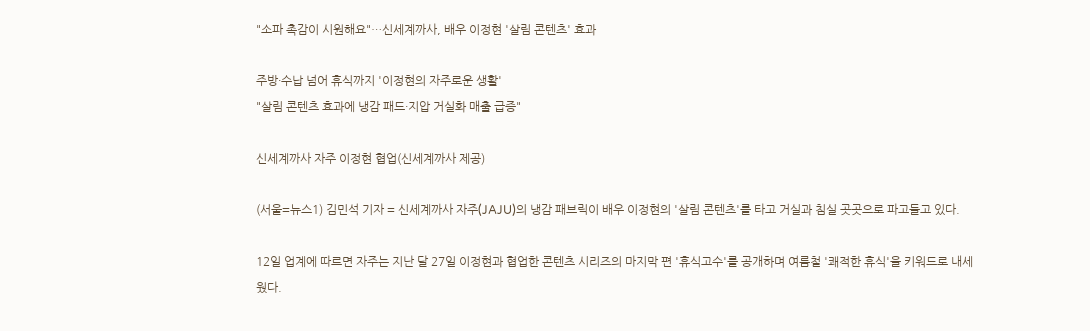"소파 촉감이 시원해요"…신세계까사, 배우 이정현 '살림 콘텐츠' 효과

주방·수납 넘어 휴식까지 '이정현의 자주로운 생활'
"살림 콘텐츠 효과에 냉감 패드·지압 거실화 매출 급증"

신세계까사 자주 이정현 협업(신세계까사 제공)

(서울=뉴스1) 김민석 기자 = 신세계까사 자주(JAJU)의 냉감 패브릭이 배우 이정현의 '살림 콘텐츠'를 타고 거실과 침실 곳곳으로 파고들고 있다.

12일 업계에 따르면 자주는 지난 달 27일 이정현과 협업한 콘텐츠 시리즈의 마지막 편 '휴식고수'를 공개하며 여름철 '쾌적한 휴식'을 키워드로 내세웠다.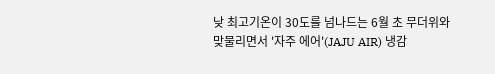낮 최고기온이 30도를 넘나드는 6월 초 무더위와 맞물리면서 '자주 에어'(JAJU AIR) 냉감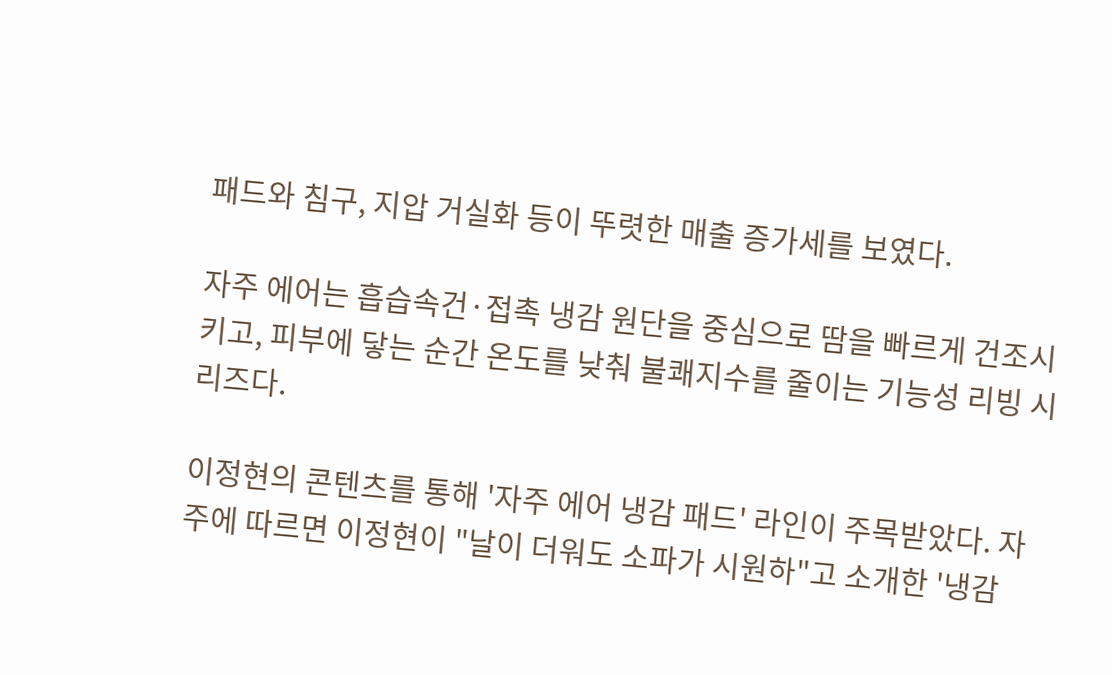패드와 침구, 지압 거실화 등이 뚜렷한 매출 증가세를 보였다.

자주 에어는 흡습속건·접촉 냉감 원단을 중심으로 땀을 빠르게 건조시키고, 피부에 닿는 순간 온도를 낮춰 불쾌지수를 줄이는 기능성 리빙 시리즈다.

이정현의 콘텐츠를 통해 '자주 에어 냉감 패드' 라인이 주목받았다. 자주에 따르면 이정현이 "날이 더워도 소파가 시원하"고 소개한 '냉감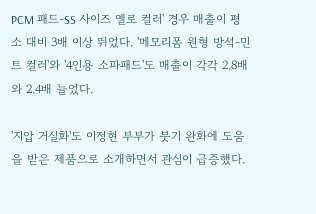PCM 패드-SS 사이즈 옐로 컬러' 경우 매출이 평소 대비 3배 이상 뛰었다. '메모리폼 원형 방석-민트 컬러'와 '4인용 소파패드'도 매출이 각각 2.8배와 2.4배 늘었다.

'지압 거실화'도 이정현 부부가 붓기 완화에 도움을 받은 제품으로 소개하면서 관심이 급증했다.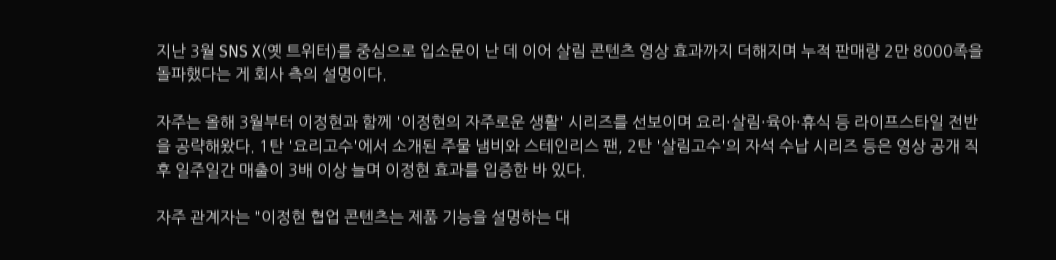지난 3월 SNS X(옛 트위터)를 중심으로 입소문이 난 데 이어 살림 콘텐츠 영상 효과까지 더해지며 누적 판매량 2만 8000족을 돌파했다는 게 회사 측의 설명이다.

자주는 올해 3월부터 이정현과 함께 '이정현의 자주로운 생활' 시리즈를 선보이며 요리·살림·육아·휴식 등 라이프스타일 전반을 공략해왔다. 1탄 '요리고수'에서 소개된 주물 냄비와 스테인리스 팬, 2탄 '살림고수'의 자석 수납 시리즈 등은 영상 공개 직후 일주일간 매출이 3배 이상 늘며 이정현 효과를 입증한 바 있다.

자주 관계자는 "이정현 협업 콘텐츠는 제품 기능을 설명하는 대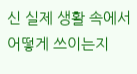신 실제 생활 속에서 어떻게 쓰이는지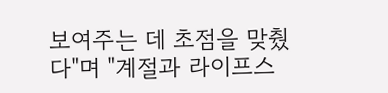보여주는 데 초점을 맞췄다"며 "계절과 라이프스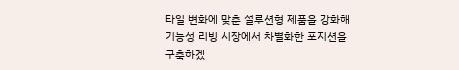타일 변화에 맞춘 설루션형 제품을 강화해 기능성 리빙 시장에서 차별화한 포지션을 구축하겠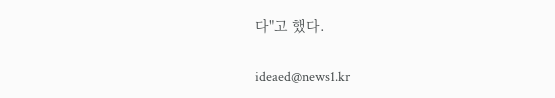다"고 했다.

ideaed@news1.kr